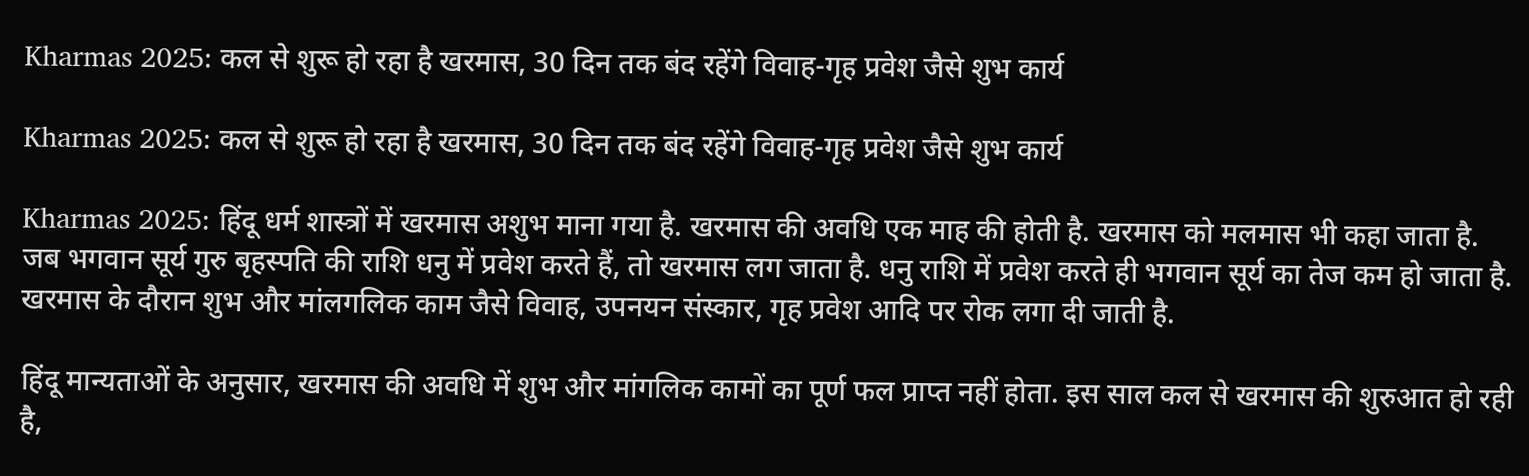Kharmas 2025: कल से शुरू हो रहा है खरमास, 30 दिन तक बंद रहेंगे विवाह-गृह प्रवेश जैसे शुभ कार्य

Kharmas 2025: कल से शुरू हो रहा है खरमास, 30 दिन तक बंद रहेंगे विवाह-गृह प्रवेश जैसे शुभ कार्य

Kharmas 2025: हिंदू धर्म शास्त्रों में खरमास अशुभ माना गया है. खरमास की अवधि एक माह की होती है. खरमास को मलमास भी कहा जाता है. जब भगवान सूर्य गुरु बृहस्पति की राशि धनु में प्रवेश करते हैं, तो खरमास लग जाता है. धनु राशि में प्रवेश करते ही भगवान सूर्य का तेज कम हो जाता है. खरमास के दौरान शुभ और मांलगलिक काम जैसे विवाह, उपनयन संस्कार, गृह प्रवेश आदि पर रोक लगा दी जाती है.

हिंदू मान्यताओं के अनुसार, खरमास की अवधि में शुभ और मांगलिक कामों का पूर्ण फल प्राप्त नहीं होता. इस साल कल से खरमास की शुरुआत हो रही है,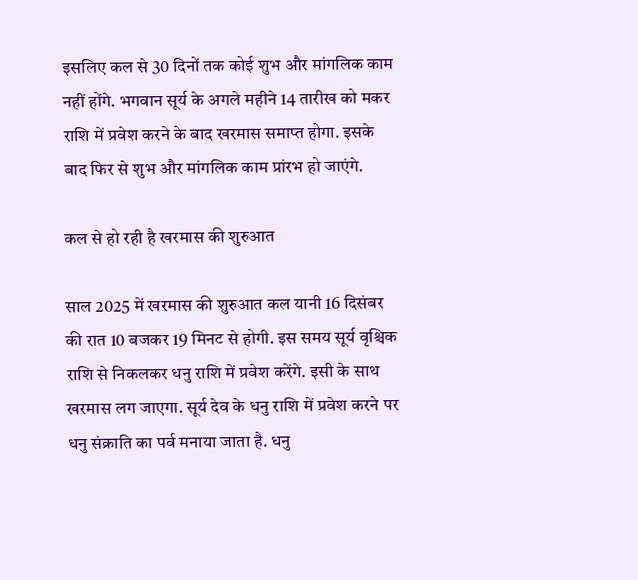इसलिए कल से 30 दिनों तक कोई शुभ और मांगलिक काम नहीं होंगे. भगवान सूर्य के अगले महीने 14 तारीख को मकर राशि में प्रवेश करने के बाद खरमास समाप्त होगा. इसके बाद फिर से शुभ और मांगलिक काम प्रांरभ हो जाएंगे.

कल से हो रही है खरमास की शुरुआत

साल 2025 में खरमास की शुरुआत कल यानी 16 दिसंबर की रात 10 बजकर 19 मिनट से होगी. इस समय सूर्य वृश्चिक राशि से निकलकर धनु राशि में प्रवेश करेंगे. इसी के साथ खरमास लग जाएगा. सूर्य देव के धनु राशि में प्रवेश करने पर धनु संक्राति का पर्व मनाया जाता है. धनु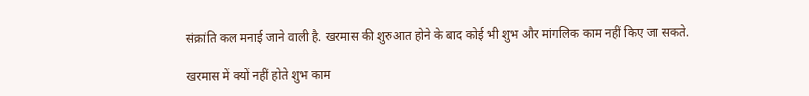संक्रांति कल मनाई जाने वाली है. खरमास की शुरुआत होने के बाद कोई भी शुभ और मांगलिक काम नहीं किए जा सकते.

खरमास में क्यों नहीं होते शुभ काम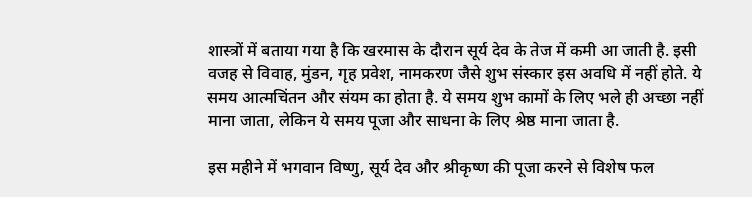शास्त्रों में बताया गया है कि खरमास के दौरान सूर्य देव के तेज में कमी आ जाती है. इसी वजह से विवाह, मुंडन, गृह प्रवेश, नामकरण जैसे शुभ संस्कार इस अवधि में नहीं होते. ये समय आत्मचिंतन और संयम का होता है. ये समय शुभ कामों के लिए भले ही अच्छा नहीं माना जाता, लेकिन ये समय पूजा और साधना के लिए श्रेष्ठ माना जाता है.

इस महीने में भगवान विष्णु, सूर्य देव और श्रीकृष्ण की पूजा करने से विशेष फल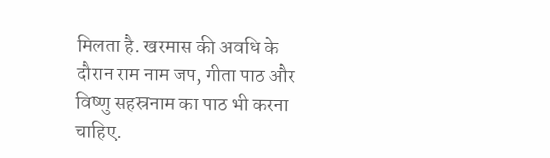मिलता है. खरमास की अवधि के दौरान राम नाम जप, गीता पाठ और विष्णु सहस्रनाम का पाठ भी करना चाहिए.